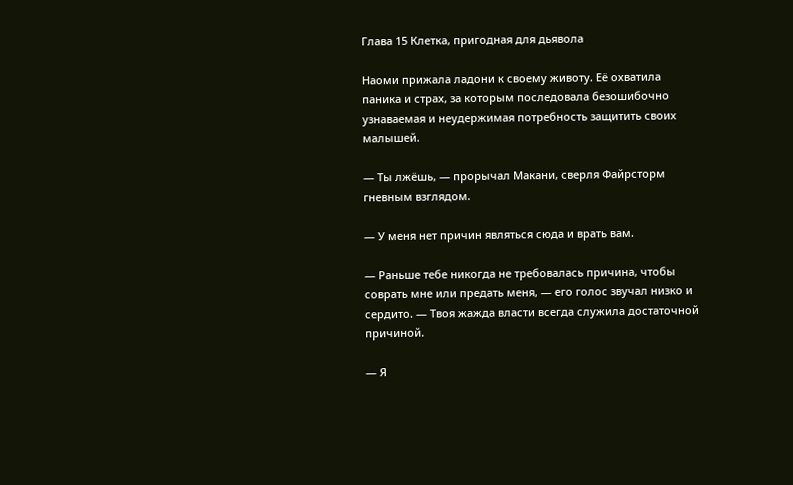Глава 15 Клетка, пригодная для дьявола

Наоми прижала ладони к своему животу. Её охватила паника и страх, за которым последовала безошибочно узнаваемая и неудержимая потребность защитить своих малышей.

— Ты лжёшь, — прорычал Макани, сверля Файрсторм гневным взглядом.

— У меня нет причин являться сюда и врать вам.

— Раньше тебе никогда не требовалась причина, чтобы соврать мне или предать меня, — его голос звучал низко и сердито. — Твоя жажда власти всегда служила достаточной причиной.

— Я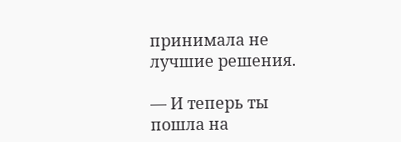принимала не лучшие решения.

— И теперь ты пошла на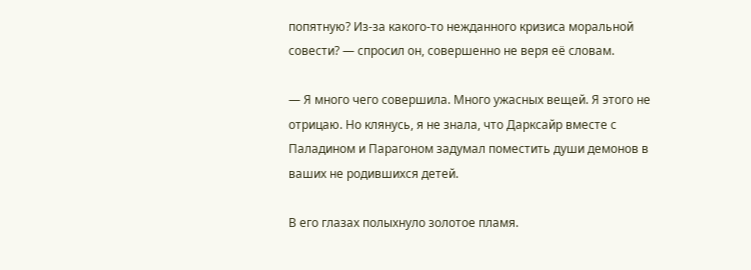попятную? Из-за какого-то нежданного кризиса моральной совести? — спросил он, совершенно не веря её словам.

— Я много чего совершила. Много ужасных вещей. Я этого не отрицаю. Но клянусь, я не знала, что Дарксайр вместе с Паладином и Парагоном задумал поместить души демонов в ваших не родившихся детей.

В его глазах полыхнуло золотое пламя.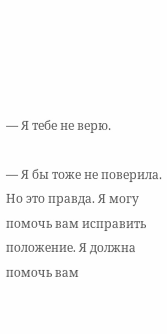— Я тебе не верю.

— Я бы тоже не поверила. Но это правда. Я могу помочь вам исправить положение. Я должна помочь вам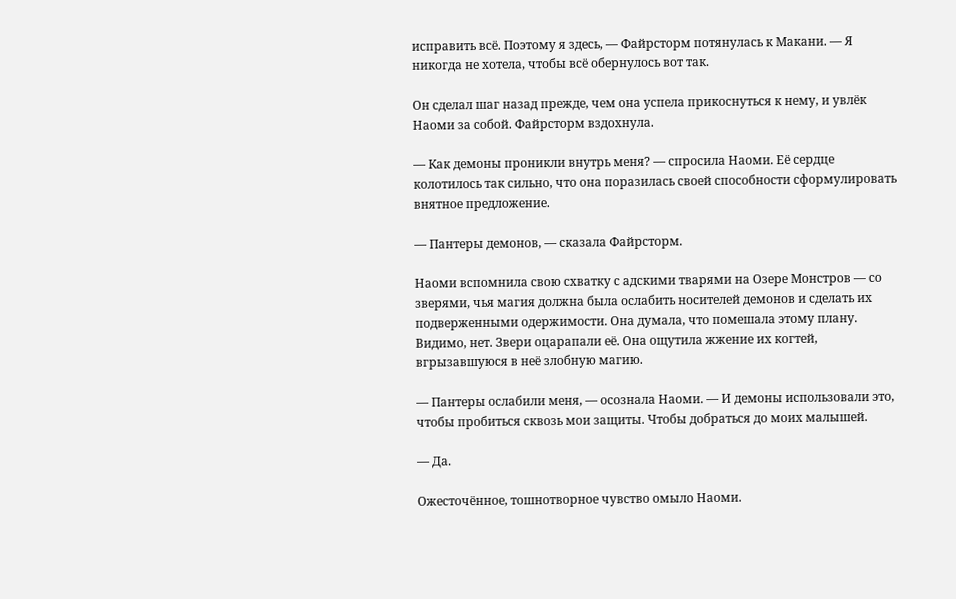исправить всё. Поэтому я здесь, — Файрсторм потянулась к Макани. — Я никогда не хотела, чтобы всё обернулось вот так.

Он сделал шаг назад прежде, чем она успела прикоснуться к нему, и увлёк Наоми за собой. Файрсторм вздохнула.

— Как демоны проникли внутрь меня? — спросила Наоми. Её сердце колотилось так сильно, что она поразилась своей способности сформулировать внятное предложение.

— Пантеры демонов, — сказала Файрсторм.

Наоми вспомнила свою схватку с адскими тварями на Озере Монстров — со зверями, чья магия должна была ослабить носителей демонов и сделать их подверженными одержимости. Она думала, что помешала этому плану. Видимо, нет. Звери оцарапали её. Она ощутила жжение их когтей, вгрызавшуюся в неё злобную магию.

— Пантеры ослабили меня, — осознала Наоми. — И демоны использовали это, чтобы пробиться сквозь мои защиты. Чтобы добраться до моих малышей.

— Да.

Ожесточённое, тошнотворное чувство омыло Наоми.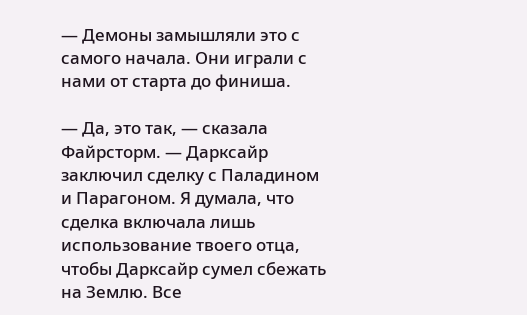— Демоны замышляли это с самого начала. Они играли с нами от старта до финиша.

— Да, это так, — сказала Файрсторм. — Дарксайр заключил сделку с Паладином и Парагоном. Я думала, что сделка включала лишь использование твоего отца, чтобы Дарксайр сумел сбежать на Землю. Все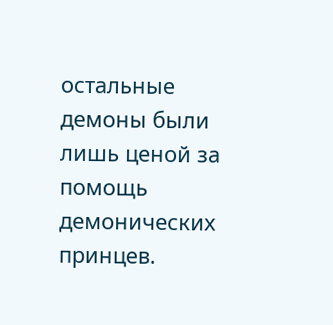остальные демоны были лишь ценой за помощь демонических принцев.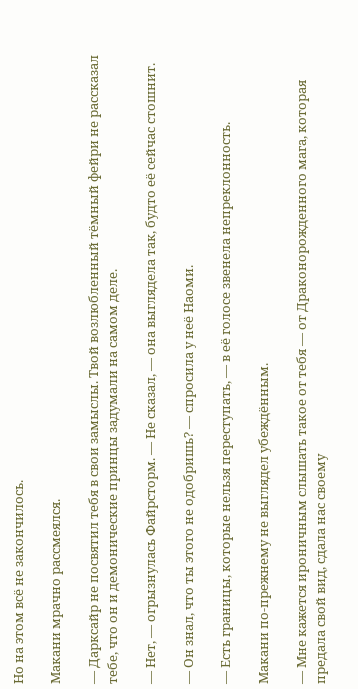Но на этом всё не закончилось.

Макани мрачно рассмеялся.

— Дарксайр не посвятил тебя в свои замыслы. Твой возлюбленный тёмный фейри не рассказал тебе, что он и демонические принцы задумали на самом деле.

— Нет, — огрызнулась Файрсторм. — Не сказал, — она выглядела так, будто её сейчас стошнит.

— Он знал, что ты этого не одобришь? — спросила у неё Наоми.

— Есть границы, которые нельзя переступать, — в её голосе звенела непреклонность.

Макани по-прежнему не выглядел убеждённым.

— Мне кажется ироничным слышать такое от тебя — от Драконорожденного мага, которая предала свой вид, сдала нас своему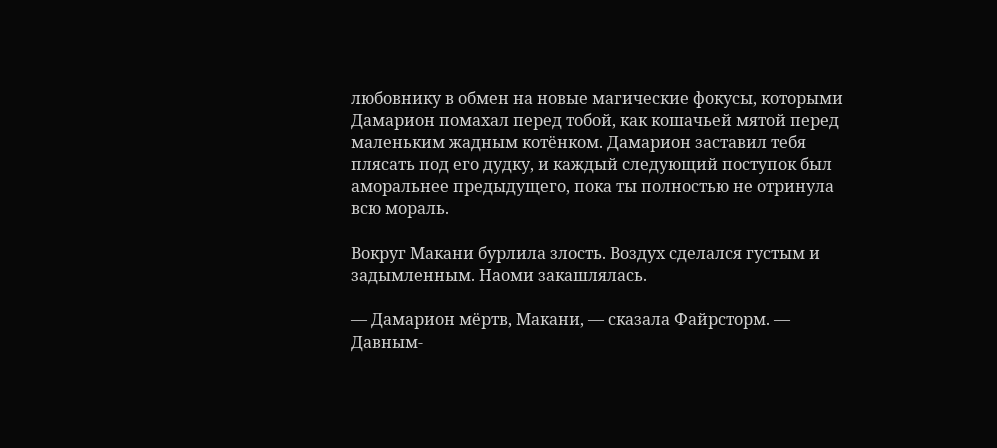любовнику в обмен на новые магические фокусы, которыми Дамарион помахал перед тобой, как кошачьей мятой перед маленьким жадным котёнком. Дамарион заставил тебя плясать под его дудку, и каждый следующий поступок был аморальнее предыдущего, пока ты полностью не отринула всю мораль.

Вокруг Макани бурлила злость. Воздух сделался густым и задымленным. Наоми закашлялась.

— Дамарион мёртв, Макани, — сказала Файрсторм. — Давным-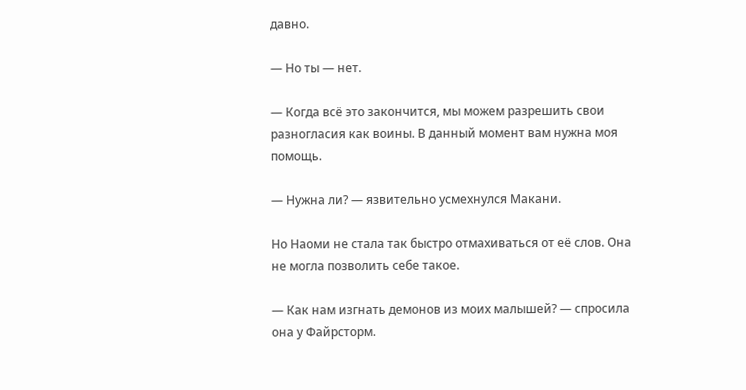давно.

— Но ты — нет.

— Когда всё это закончится, мы можем разрешить свои разногласия как воины. В данный момент вам нужна моя помощь.

— Нужна ли? — язвительно усмехнулся Макани.

Но Наоми не стала так быстро отмахиваться от её слов. Она не могла позволить себе такое.

— Как нам изгнать демонов из моих малышей? — спросила она у Файрсторм.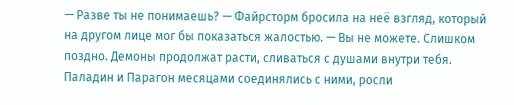— Разве ты не понимаешь? — Файрсторм бросила на неё взгляд, который на другом лице мог бы показаться жалостью. — Вы не можете. Слишком поздно. Демоны продолжат расти, сливаться с душами внутри тебя. Паладин и Парагон месяцами соединялись с ними, росли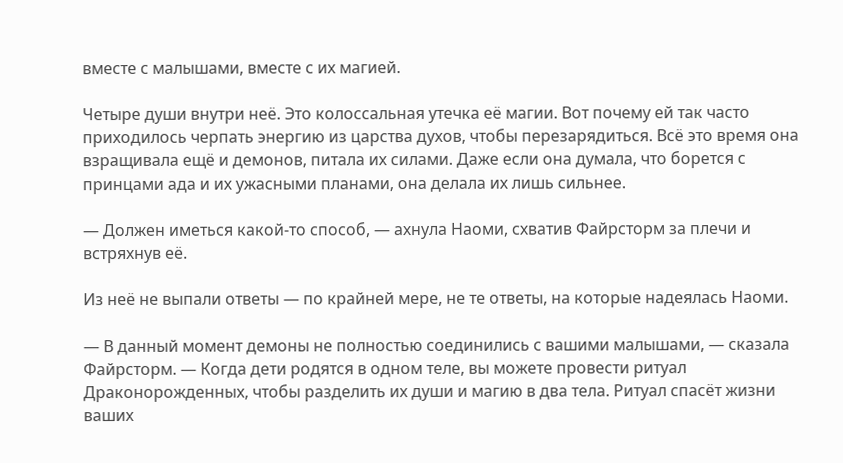вместе с малышами, вместе с их магией.

Четыре души внутри неё. Это колоссальная утечка её магии. Вот почему ей так часто приходилось черпать энергию из царства духов, чтобы перезарядиться. Всё это время она взращивала ещё и демонов, питала их силами. Даже если она думала, что борется с принцами ада и их ужасными планами, она делала их лишь сильнее.

— Должен иметься какой-то способ, — ахнула Наоми, схватив Файрсторм за плечи и встряхнув её.

Из неё не выпали ответы — по крайней мере, не те ответы, на которые надеялась Наоми.

— В данный момент демоны не полностью соединились с вашими малышами, — сказала Файрсторм. — Когда дети родятся в одном теле, вы можете провести ритуал Драконорожденных, чтобы разделить их души и магию в два тела. Ритуал спасёт жизни ваших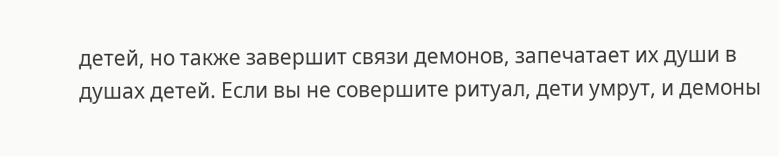детей, но также завершит связи демонов, запечатает их души в душах детей. Если вы не совершите ритуал, дети умрут, и демоны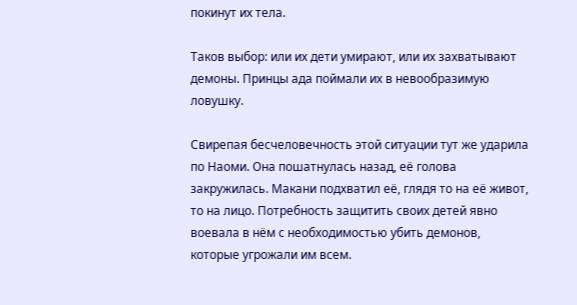покинут их тела.

Таков выбор: или их дети умирают, или их захватывают демоны. Принцы ада поймали их в невообразимую ловушку.

Свирепая бесчеловечность этой ситуации тут же ударила по Наоми. Она пошатнулась назад, её голова закружилась. Макани подхватил её, глядя то на её живот, то на лицо. Потребность защитить своих детей явно воевала в нём с необходимостью убить демонов, которые угрожали им всем.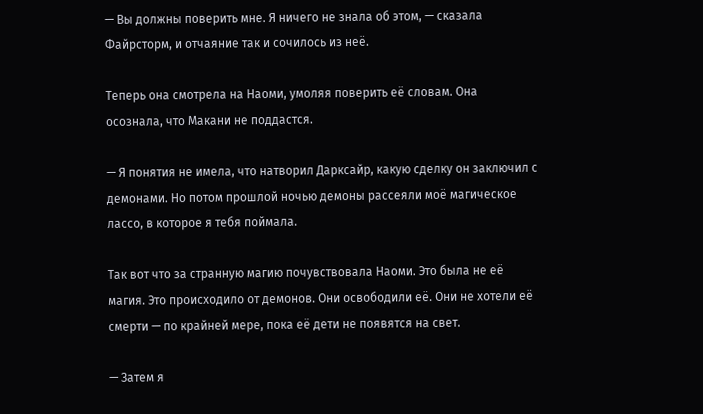— Вы должны поверить мне. Я ничего не знала об этом, — сказала Файрсторм, и отчаяние так и сочилось из неё.

Теперь она смотрела на Наоми, умоляя поверить её словам. Она осознала, что Макани не поддастся.

— Я понятия не имела, что натворил Дарксайр, какую сделку он заключил с демонами. Но потом прошлой ночью демоны рассеяли моё магическое лассо, в которое я тебя поймала.

Так вот что за странную магию почувствовала Наоми. Это была не её магия. Это происходило от демонов. Они освободили её. Они не хотели её смерти — по крайней мере, пока её дети не появятся на свет.

— Затем я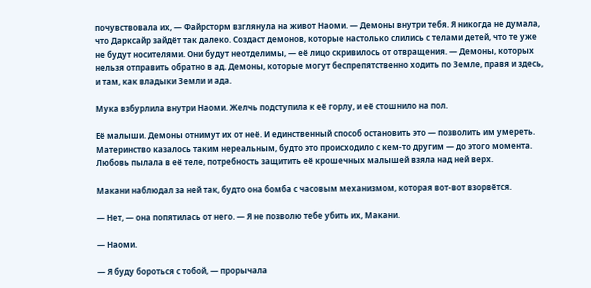почувствовала их, — Файрсторм взглянула на живот Наоми. — Демоны внутри тебя. Я никогда не думала, что Дарксайр зайдёт так далеко. Создаст демонов, которые настолько слились с телами детей, что те уже не будут носителями. Они будут неотделимы, — её лицо скривилось от отвращения. — Демоны, которых нельзя отправить обратно в ад. Демоны, которые могут беспрепятственно ходить по Земле, правя и здесь, и там, как владыки Земли и ада.

Мука взбурлила внутри Наоми. Желчь подступила к её горлу, и её стошнило на пол.

Её малыши. Демоны отнимут их от неё. И единственный способ остановить это — позволить им умереть. Материнство казалось таким нереальным, будто это происходило с кем-то другим — до этого момента. Любовь пылала в её теле, потребность защитить её крошечных малышей взяла над ней верх.

Макани наблюдал за ней так, будто она бомба с часовым механизмом, которая вот-вот взорвётся.

— Нет, — она попятилась от него. — Я не позволю тебе убить их, Макани.

— Наоми.

— Я буду бороться с тобой, — прорычала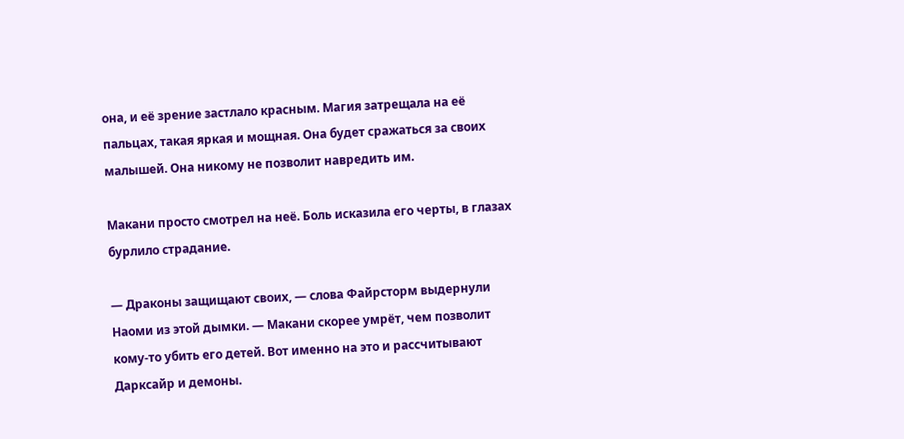она, и её зрение застлало красным. Магия затрещала на её пальцах, такая яркая и мощная. Она будет сражаться за своих малышей. Она никому не позволит навредить им.

Макани просто смотрел на неё. Боль исказила его черты, в глазах бурлило страдание.

— Драконы защищают своих, — слова Файрсторм выдернули Наоми из этой дымки. — Макани скорее умрёт, чем позволит кому-то убить его детей. Вот именно на это и рассчитывают Дарксайр и демоны.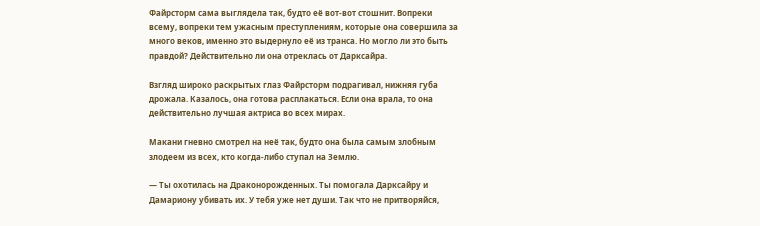Файрсторм сама выглядела так, будто её вот-вот стошнит. Вопреки всему, вопреки тем ужасным преступлениям, которые она совершила за много веков, именно это выдернуло её из транса. Но могло ли это быть правдой? Действительно ли она отреклась от Дарксайра.

Взгляд широко раскрытых глаз Файрсторм подрагивал, нижняя губа дрожала. Казалось, она готова расплакаться. Если она врала, то она действительно лучшая актриса во всех мирах.

Макани гневно смотрел на неё так, будто она была самым злобным злодеем из всех, кто когда-либо ступал на Землю.

— Ты охотилась на Драконорожденных. Ты помогала Дарксайру и Дамариону убивать их. У тебя уже нет души. Так что не притворяйся,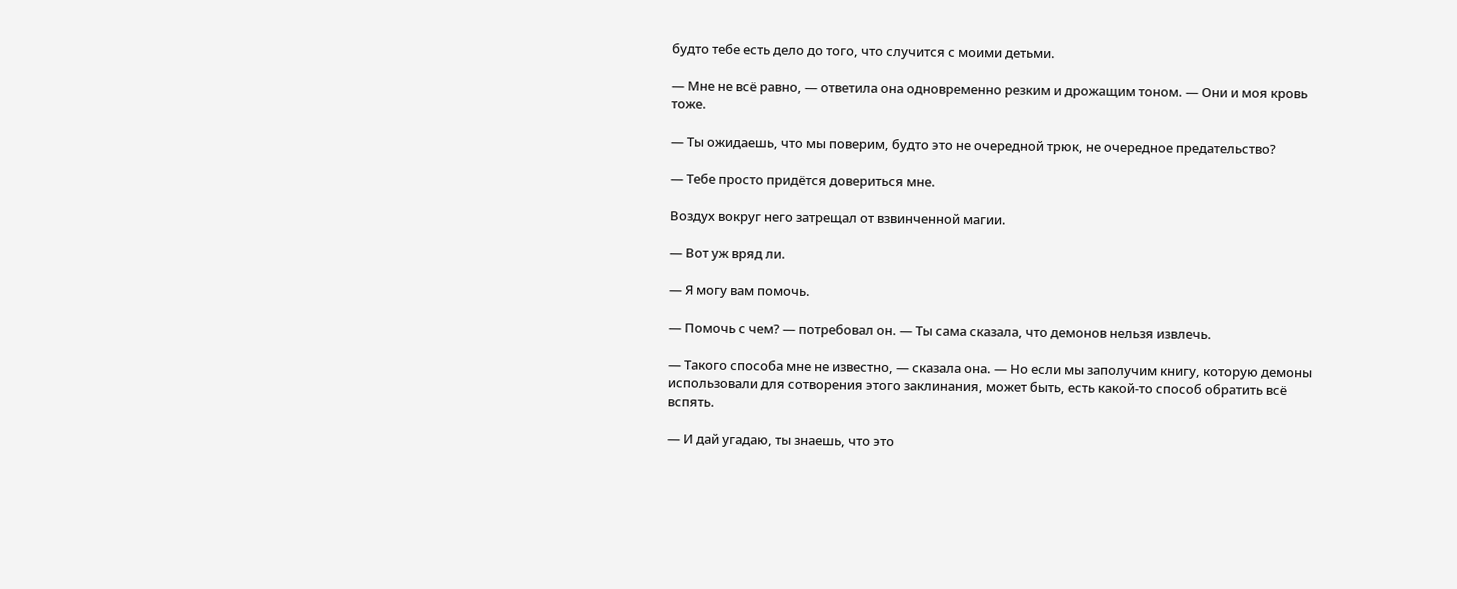будто тебе есть дело до того, что случится с моими детьми.

— Мне не всё равно, — ответила она одновременно резким и дрожащим тоном. — Они и моя кровь тоже.

— Ты ожидаешь, что мы поверим, будто это не очередной трюк, не очередное предательство?

— Тебе просто придётся довериться мне.

Воздух вокруг него затрещал от взвинченной магии.

— Вот уж вряд ли.

— Я могу вам помочь.

— Помочь с чем? — потребовал он. — Ты сама сказала, что демонов нельзя извлечь.

— Такого способа мне не известно, — сказала она. — Но если мы заполучим книгу, которую демоны использовали для сотворения этого заклинания, может быть, есть какой-то способ обратить всё вспять.

— И дай угадаю, ты знаешь, что это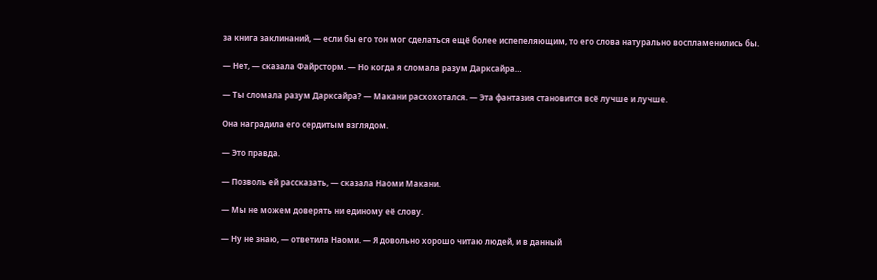за книга заклинаний, — если бы его тон мог сделаться ещё более испепеляющим, то его слова натурально воспламенились бы.

— Нет, — сказала Файрсторм. — Но когда я сломала разум Дарксайра…

— Ты сломала разум Дарксайра? — Макани расхохотался. — Эта фантазия становится всё лучше и лучше.

Она наградила его сердитым взглядом.

— Это правда.

— Позволь ей рассказать, — сказала Наоми Макани.

— Мы не можем доверять ни единому её слову.

— Ну не знаю, — ответила Наоми. — Я довольно хорошо читаю людей, и в данный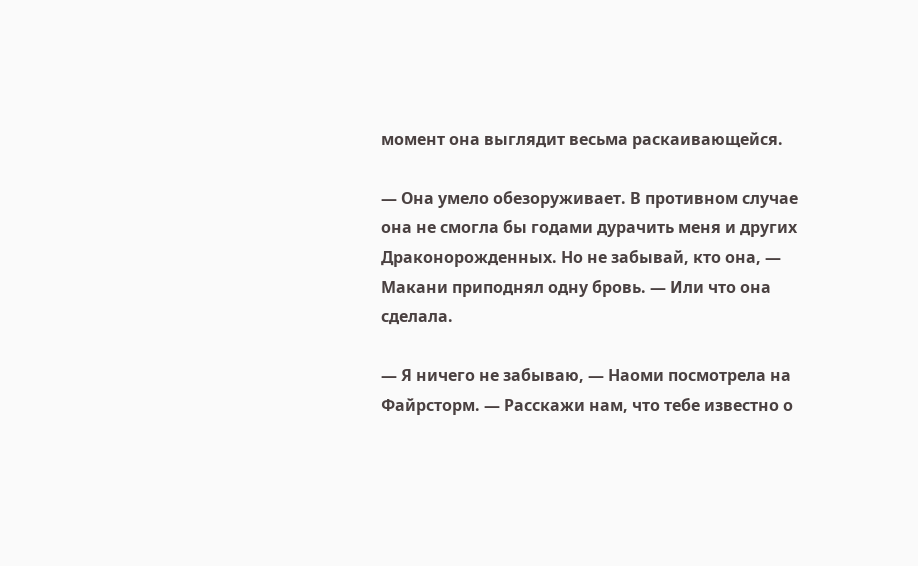момент она выглядит весьма раскаивающейся.

— Она умело обезоруживает. В противном случае она не смогла бы годами дурачить меня и других Драконорожденных. Но не забывай, кто она, — Макани приподнял одну бровь. — Или что она сделала.

— Я ничего не забываю, — Наоми посмотрела на Файрсторм. — Расскажи нам, что тебе известно о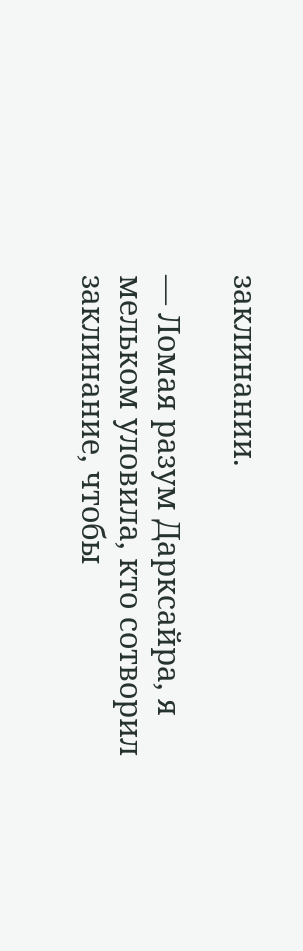заклинании.

— Ломая разум Дарксайра, я мельком уловила, кто сотворил заклинание, чтобы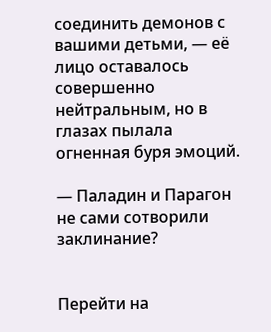соединить демонов с вашими детьми, — её лицо оставалось совершенно нейтральным, но в глазах пылала огненная буря эмоций.

— Паладин и Парагон не сами сотворили заклинание?


Перейти на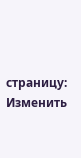страницу:
Изменить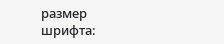размер шрифта: